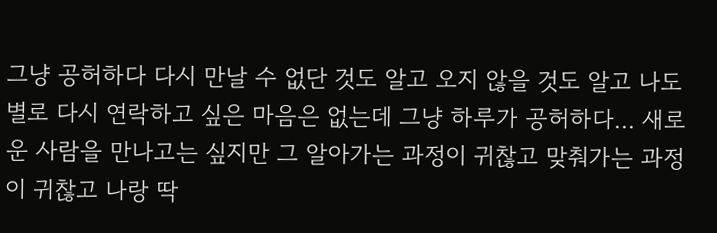그냥 공허하다 다시 만날 수 없단 것도 알고 오지 않을 것도 알고 나도 별로 다시 연락하고 싶은 마음은 없는데 그냥 하루가 공허하다... 새로운 사람을 만나고는 싶지만 그 알아가는 과정이 귀찮고 맞춰가는 과정이 귀찮고 나랑 딱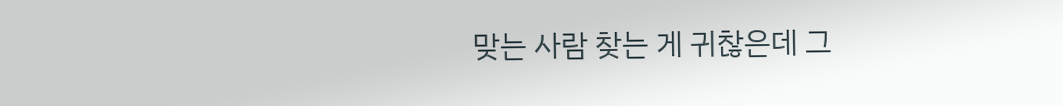맞는 사람 찾는 게 귀찮은데 그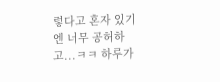렇다고 혼자 있기엔 너무 공허하고...ㅋㅋ 하루가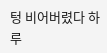텅 비어버렸다 하루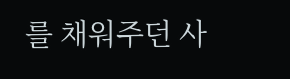를 채워주던 사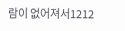람이 없어져서1212